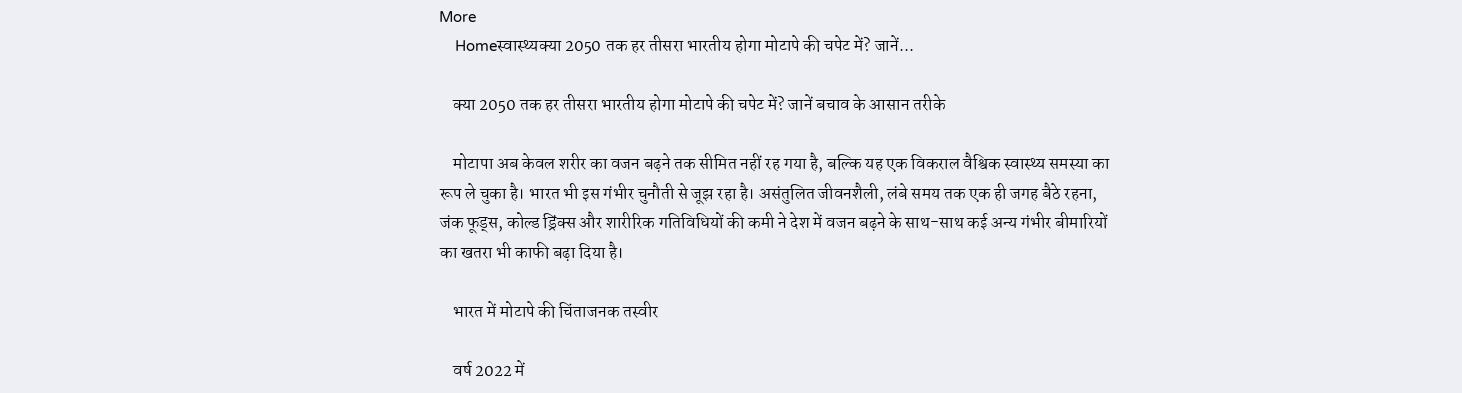More
    Homeस्वास्थ्यक्या 2050 तक हर तीसरा भारतीय होगा मोटापे की चपेट में? जानें...

    क्या 2050 तक हर तीसरा भारतीय होगा मोटापे की चपेट में? जानें बचाव के आसान तरीके

    मोटापा अब केवल शरीर का वजन बढ़ने तक सीमित नहीं रह गया है, बल्कि यह एक विकराल वैश्विक स्वास्थ्य समस्या का रूप ले चुका है। भारत भी इस गंभीर चुनौती से जूझ रहा है। असंतुलित जीवनशैली, लंबे समय तक एक ही जगह बैठे रहना, जंक फूड्स, कोल्ड ड्रिंक्स और शारीरिक गतिविधियों की कमी ने देश में वजन बढ़ने के साथ-साथ कई अन्य गंभीर बीमारियों का खतरा भी काफी बढ़ा दिया है।

    भारत में मोटापे की चिंताजनक तस्वीर

    वर्ष 2022 में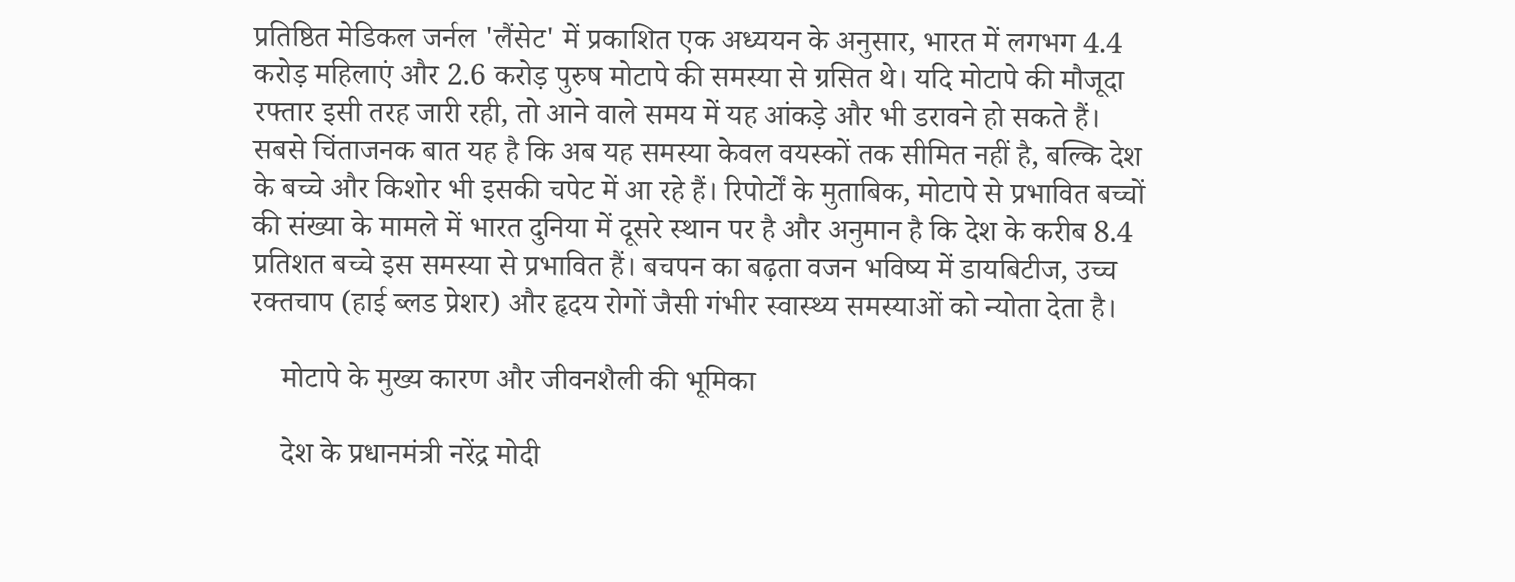प्रतिष्ठित मेडिकल जर्नल 'लैंसेट' में प्रकाशित एक अध्ययन के अनुसार, भारत में लगभग 4.4 करोड़ महिलाएं और 2.6 करोड़ पुरुष मोटापे की समस्या से ग्रसित थे। यदि मोटापे की मौजूदा रफ्तार इसी तरह जारी रही, तो आने वाले समय में यह आंकड़े और भी डरावने हो सकते हैं। सबसे चिंताजनक बात यह है कि अब यह समस्या केवल वयस्कों तक सीमित नहीं है, बल्कि देश के बच्चे और किशोर भी इसकी चपेट में आ रहे हैं। रिपोर्टों के मुताबिक, मोटापे से प्रभावित बच्चों की संख्या के मामले में भारत दुनिया में दूसरे स्थान पर है और अनुमान है कि देश के करीब 8.4 प्रतिशत बच्चे इस समस्या से प्रभावित हैं। बचपन का बढ़ता वजन भविष्य में डायबिटीज, उच्च रक्तचाप (हाई ब्लड प्रेशर) और हृदय रोगों जैसी गंभीर स्वास्थ्य समस्याओं को न्योता देता है।

    मोटापे के मुख्य कारण और जीवनशैली की भूमिका

    देश के प्रधानमंत्री नरेंद्र मोदी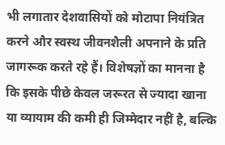भी लगातार देशवासियों को मोटापा नियंत्रित करने और स्वस्थ जीवनशैली अपनाने के प्रति जागरूक करते रहे हैं। विशेषज्ञों का मानना है कि इसके पीछे केवल जरूरत से ज्यादा खाना या व्यायाम की कमी ही जिम्मेदार नहीं है, बल्कि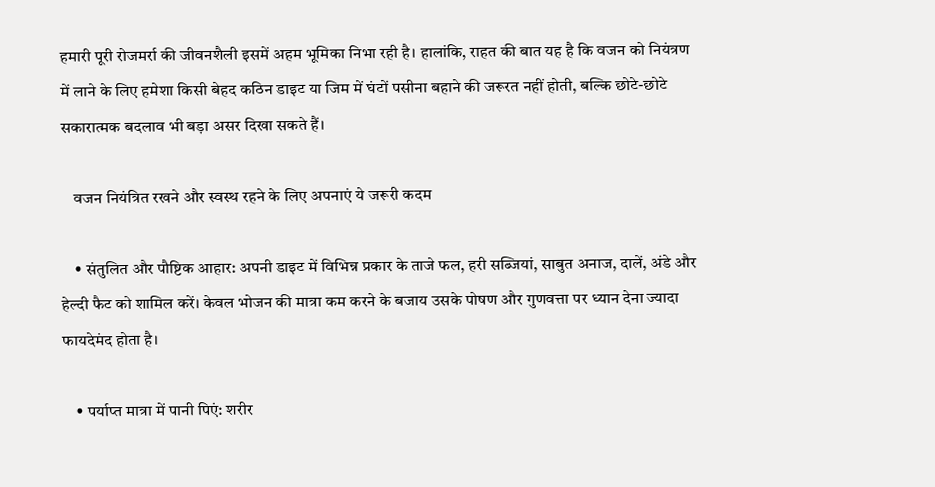हमारी पूरी रोजमर्रा की जीवनशैली इसमें अहम भूमिका निभा रही है। हालांकि, राहत की बात यह है कि वजन को नियंत्रण में लाने के लिए हमेशा किसी बेहद कठिन डाइट या जिम में घंटों पसीना बहाने की जरूरत नहीं होती, बल्कि छोटे-छोटे सकारात्मक बदलाव भी बड़ा असर दिखा सकते हैं।

    वजन नियंत्रित रखने और स्वस्थ रहने के लिए अपनाएं ये जरूरी कदम

    • संतुलित और पौष्टिक आहार: अपनी डाइट में विभिन्न प्रकार के ताजे फल, हरी सब्जियां, साबुत अनाज, दालें, अंडे और हेल्दी फैट को शामिल करें। केवल भोजन की मात्रा कम करने के बजाय उसके पोषण और गुणवत्ता पर ध्यान देना ज्यादा फायदेमंद होता है।

    • पर्याप्त मात्रा में पानी पिएं: शरीर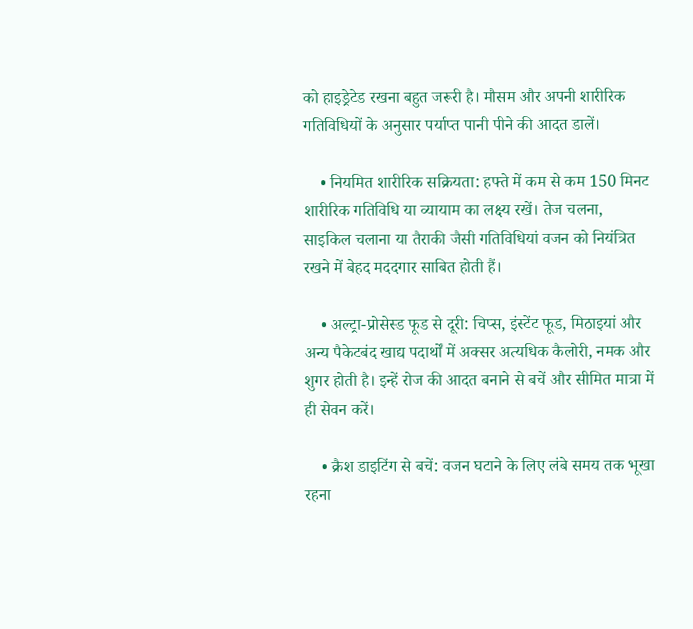को हाइड्रेटेड रखना बहुत जरूरी है। मौसम और अपनी शारीरिक गतिविधियों के अनुसार पर्याप्त पानी पीने की आदत डालें।

    • नियमित शारीरिक सक्रियता: हफ्ते में कम से कम 150 मिनट शारीरिक गतिविधि या व्यायाम का लक्ष्य रखें। तेज चलना, साइकिल चलाना या तैराकी जैसी गतिविधियां वजन को नियंत्रित रखने में बेहद मददगार साबित होती हैं।

    • अल्ट्रा-प्रोसेस्ड फूड से दूरी: चिप्स, इंस्टेंट फूड, मिठाइयां और अन्य पैकेटबंद खाद्य पदार्थों में अक्सर अत्यधिक कैलोरी, नमक और शुगर होती है। इन्हें रोज की आदत बनाने से बचें और सीमित मात्रा में ही सेवन करें।

    • क्रैश डाइटिंग से बचें: वजन घटाने के लिए लंबे समय तक भूखा रहना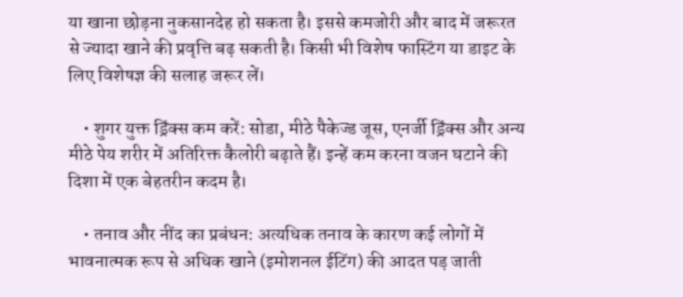या खाना छोड़ना नुकसानदेह हो सकता है। इससे कमजोरी और बाद में जरूरत से ज्यादा खाने की प्रवृत्ति बढ़ सकती है। किसी भी विशेष फास्टिंग या डाइट के लिए विशेषज्ञ की सलाह जरूर लें।

    • शुगर युक्त ड्रिंक्स कम करें: सोडा, मीठे पैकेज्ड जूस, एनर्जी ड्रिंक्स और अन्य मीठे पेय शरीर में अतिरिक्त कैलोरी बढ़ाते हैं। इन्हें कम करना वजन घटाने की दिशा में एक बेहतरीन कदम है।

    • तनाव और नींद का प्रबंधन: अत्यधिक तनाव के कारण कई लोगों में भावनात्मक रूप से अधिक खाने (इमोशनल ईटिंग) की आदत पड़ जाती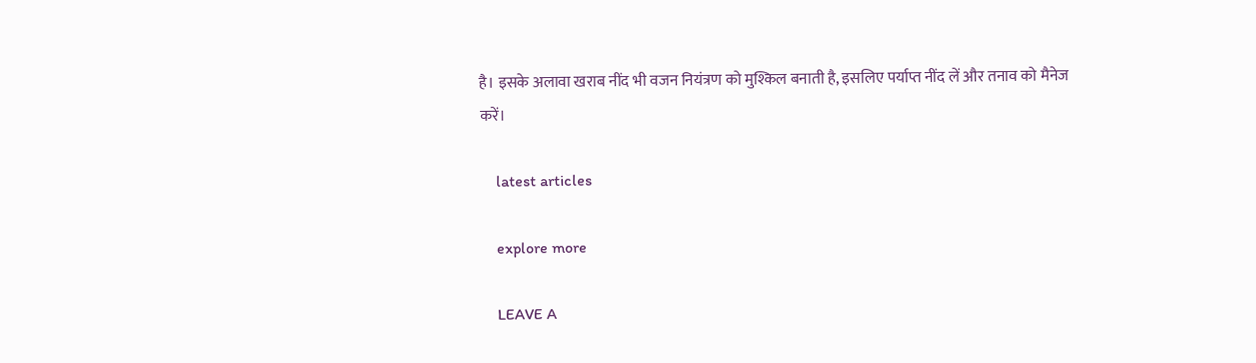है। इसके अलावा खराब नींद भी वजन नियंत्रण को मुश्किल बनाती है, इसलिए पर्याप्त नींद लें और तनाव को मैनेज करें।

    latest articles

    explore more

    LEAVE A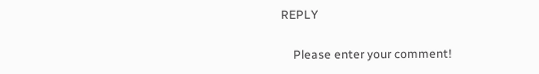REPLY

    Please enter your comment!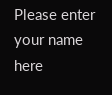Please enter your name here